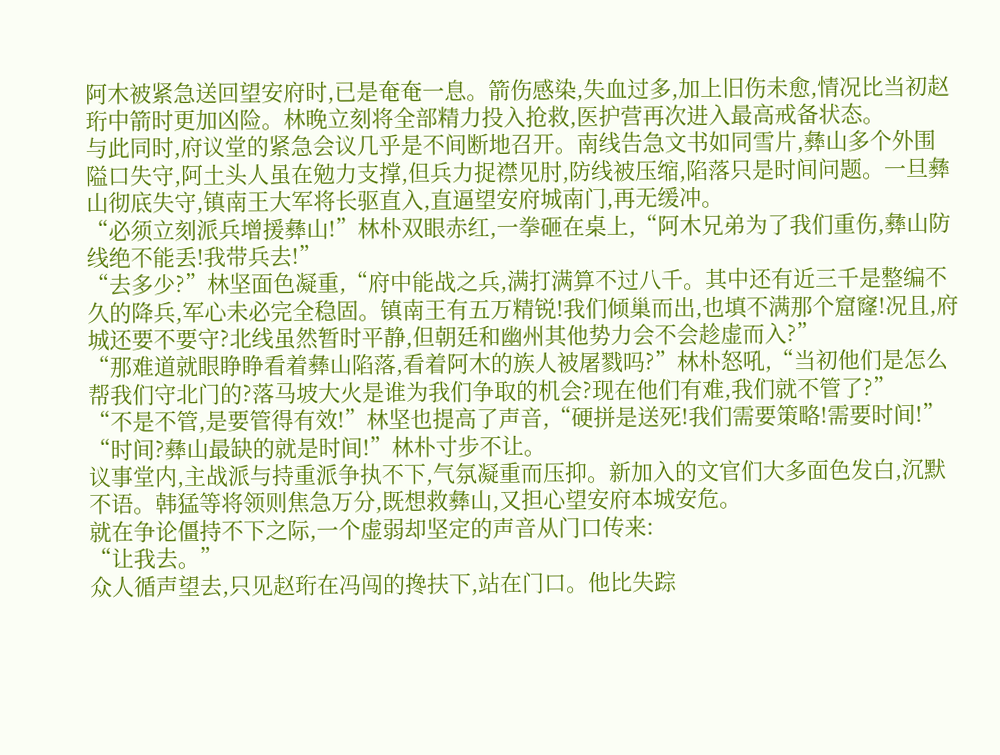阿木被紧急送回望安府时,已是奄奄一息。箭伤感染,失血过多,加上旧伤未愈,情况比当初赵珩中箭时更加凶险。林晚立刻将全部精力投入抢救,医护营再次进入最高戒备状态。
与此同时,府议堂的紧急会议几乎是不间断地召开。南线告急文书如同雪片,彝山多个外围隘口失守,阿土头人虽在勉力支撑,但兵力捉襟见肘,防线被压缩,陷落只是时间问题。一旦彝山彻底失守,镇南王大军将长驱直入,直逼望安府城南门,再无缓冲。
“必须立刻派兵增援彝山!”林朴双眼赤红,一拳砸在桌上,“阿木兄弟为了我们重伤,彝山防线绝不能丢!我带兵去!”
“去多少?”林坚面色凝重,“府中能战之兵,满打满算不过八千。其中还有近三千是整编不久的降兵,军心未必完全稳固。镇南王有五万精锐!我们倾巢而出,也填不满那个窟窿!况且,府城还要不要守?北线虽然暂时平静,但朝廷和幽州其他势力会不会趁虚而入?”
“那难道就眼睁睁看着彝山陷落,看着阿木的族人被屠戮吗?”林朴怒吼,“当初他们是怎么帮我们守北门的?落马坡大火是谁为我们争取的机会?现在他们有难,我们就不管了?”
“不是不管,是要管得有效!”林坚也提高了声音,“硬拼是送死!我们需要策略!需要时间!”
“时间?彝山最缺的就是时间!”林朴寸步不让。
议事堂内,主战派与持重派争执不下,气氛凝重而压抑。新加入的文官们大多面色发白,沉默不语。韩猛等将领则焦急万分,既想救彝山,又担心望安府本城安危。
就在争论僵持不下之际,一个虚弱却坚定的声音从门口传来:
“让我去。”
众人循声望去,只见赵珩在冯闯的搀扶下,站在门口。他比失踪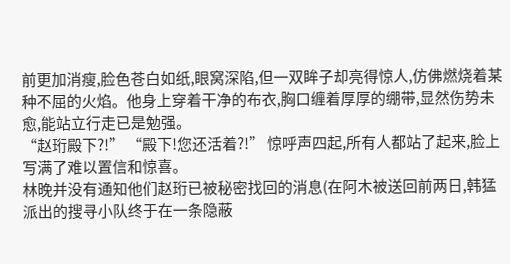前更加消瘦,脸色苍白如纸,眼窝深陷,但一双眸子却亮得惊人,仿佛燃烧着某种不屈的火焰。他身上穿着干净的布衣,胸口缠着厚厚的绷带,显然伤势未愈,能站立行走已是勉强。
“赵珩殿下?!” “殿下!您还活着?!” 惊呼声四起,所有人都站了起来,脸上写满了难以置信和惊喜。
林晚并没有通知他们赵珩已被秘密找回的消息(在阿木被送回前两日,韩猛派出的搜寻小队终于在一条隐蔽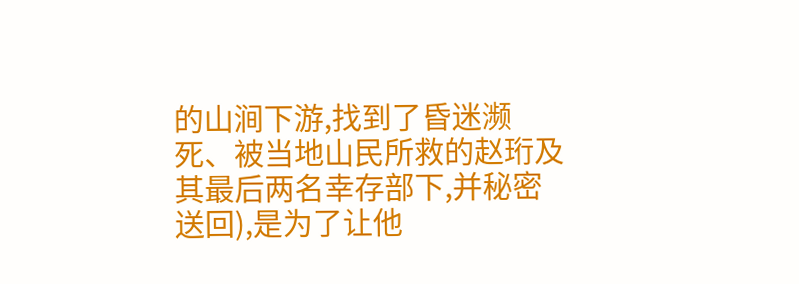的山涧下游,找到了昏迷濒死、被当地山民所救的赵珩及其最后两名幸存部下,并秘密送回),是为了让他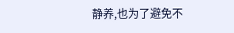静养,也为了避免不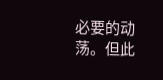必要的动荡。但此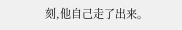刻,他自己走了出来。